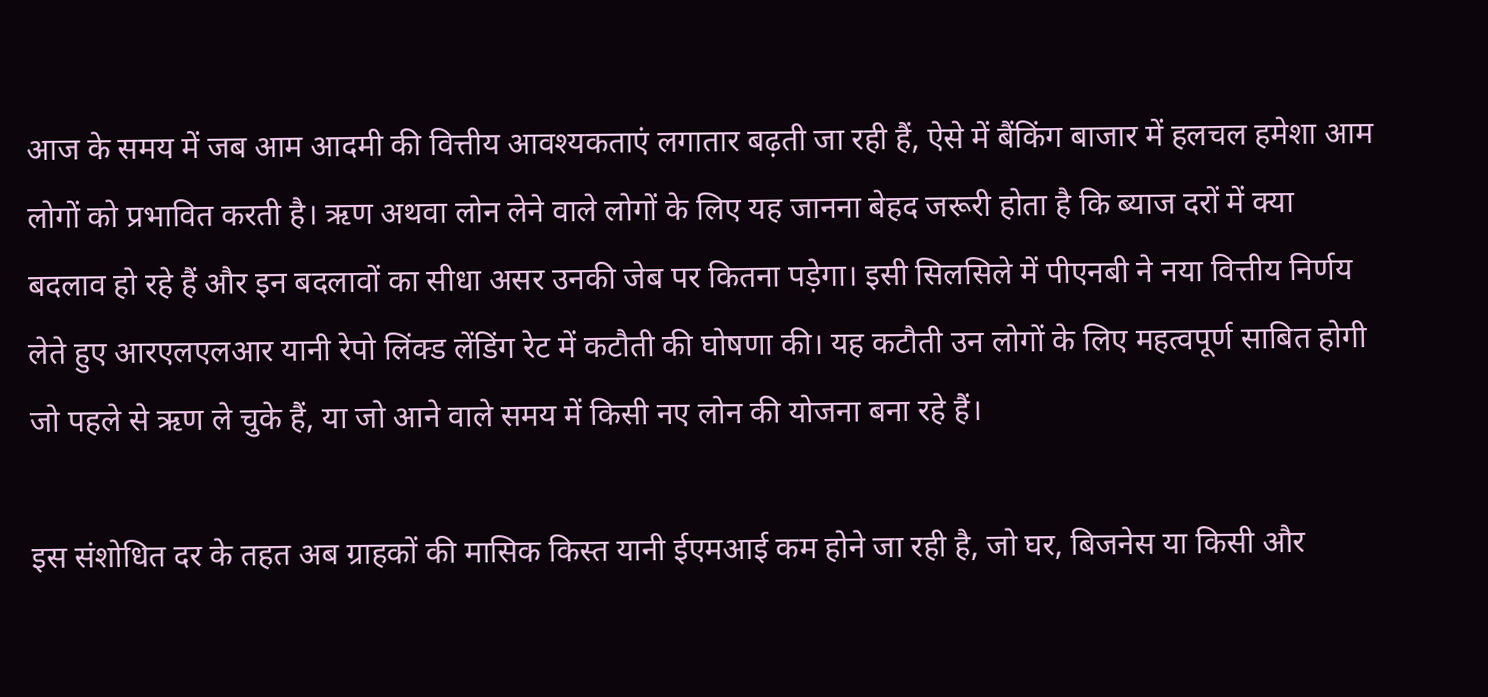आज के समय में जब आम आदमी की वित्तीय आवश्यकताएं लगातार बढ़ती जा रही हैं, ऐसे में बैंकिंग बाजार में हलचल हमेशा आम लोगों को प्रभावित करती है। ऋण अथवा लोन लेने वाले लोगों के लिए यह जानना बेहद जरूरी होता है कि ब्याज दरों में क्या बदलाव हो रहे हैं और इन बदलावों का सीधा असर उनकी जेब पर कितना पड़ेगा। इसी सिलसिले में पीएनबी ने नया वित्तीय निर्णय लेते हुए आरएलएलआर यानी रेपो लिंक्ड लेंडिंग रेट में कटौती की घोषणा की। यह कटौती उन लोगों के लिए महत्वपूर्ण साबित होगी जो पहले से ऋण ले चुके हैं, या जो आने वाले समय में किसी नए लोन की योजना बना रहे हैं।

इस संशोधित दर के तहत अब ग्राहकों की मासिक किस्त यानी ईएमआई कम होने जा रही है, जो घर, बिजनेस या किसी और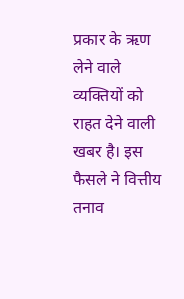प्रकार के ऋण लेने वाले व्यक्तियों को राहत देने वाली खबर है। इस फैसले ने वित्तीय तनाव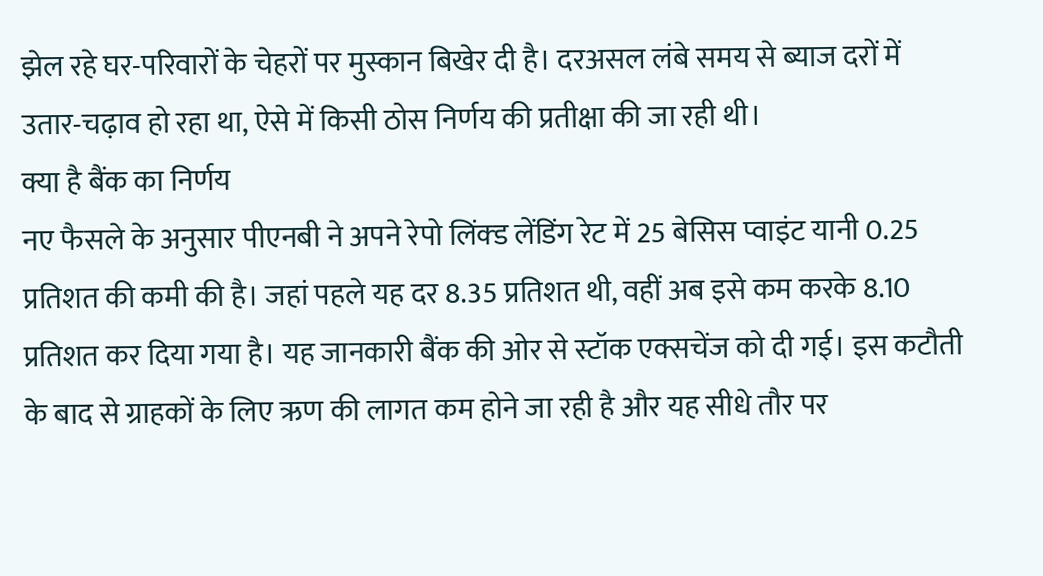झेल रहे घर-परिवारों के चेहरों पर मुस्कान बिखेर दी है। दरअसल लंबे समय से ब्याज दरों में उतार-चढ़ाव हो रहा था, ऐसे में किसी ठोस निर्णय की प्रतीक्षा की जा रही थी।
क्या है बैंक का निर्णय
नए फैसले के अनुसार पीएनबी ने अपने रेपो लिंक्ड लेंडिंग रेट में 25 बेसिस प्वाइंट यानी 0.25 प्रतिशत की कमी की है। जहां पहले यह दर 8.35 प्रतिशत थी, वहीं अब इसे कम करके 8.10 प्रतिशत कर दिया गया है। यह जानकारी बैंक की ओर से स्टॉक एक्सचेंज को दी गई। इस कटौती के बाद से ग्राहकों के लिए ऋण की लागत कम होने जा रही है और यह सीधे तौर पर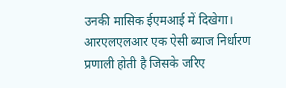उनकी मासिक ईएमआई में दिखेगा।
आरएलएलआर एक ऐसी ब्याज निर्धारण प्रणाली होती है जिसके जरिए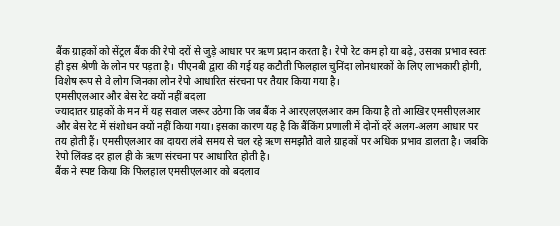बैंक ग्राहकों को सेंट्रल बैंक की रेपो दरों से जुड़े आधार पर ऋण प्रदान करता है। रेपो रेट कम हो या बढ़े, उसका प्रभाव स्वतः ही इस श्रेणी के लोन पर पड़ता है। पीएनबी द्वारा की गई यह कटौती फिलहाल चुनिंदा लोनधारकों के लिए लाभकारी होगी, विशेष रूप से वे लोग जिनका लोन रेपो आधारित संरचना पर तैयार किया गया है।
एमसीएलआर और बेस रेट क्यों नहीं बदला
ज्यादातर ग्राहकों के मन में यह सवाल जरूर उठेगा कि जब बैंक ने आरएलएलआर कम किया है तो आखिर एमसीएलआर और बेस रेट में संशोधन क्यों नहीं किया गया। इसका कारण यह है कि बैंकिंग प्रणाली में दोनों दरें अलग-अलग आधार पर तय होती हैं। एमसीएलआर का दायरा लंबे समय से चल रहे ऋण समझौते वाले ग्राहकों पर अधिक प्रभाव डालता है। जबकि रेपो लिंक्ड दर हाल ही के ऋण संरचना पर आधारित होती है।
बैंक ने स्पष्ट किया कि फिलहाल एमसीएलआर को बदलाव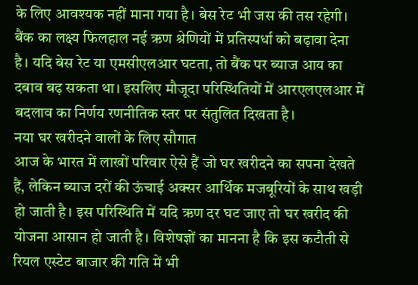के लिए आवश्यक नहीं माना गया है। बेस रेट भी जस की तस रहेगी। बैंक का लक्ष्य फिलहाल नई ऋण श्रेणियों में प्रतिस्पर्धा को बढ़ावा देना है। यदि बेस रेट या एमसीएलआर घटता, तो बैंक पर ब्याज आय का दबाव बढ़ सकता था। इसलिए मौजूदा परिस्थितियों में आरएलएलआर में बदलाव का निर्णय रणनीतिक स्तर पर संतुलित दिखता है।
नया घर खरीदने वालों के लिए सौगात
आज के भारत में लाखों परिवार ऐसे हैं जो घर खरीदने का सपना देखते हैं, लेकिन ब्याज दरों की ऊंचाई अक्सर आर्थिक मजबूरियों के साथ खड़ी हो जाती है। इस परिस्थिति में यदि ऋण दर घट जाए तो घर खरीद की योजना आसान हो जाती है। विशेषज्ञों का मानना है कि इस कटौती से रियल एस्टेट बाजार की गति में भी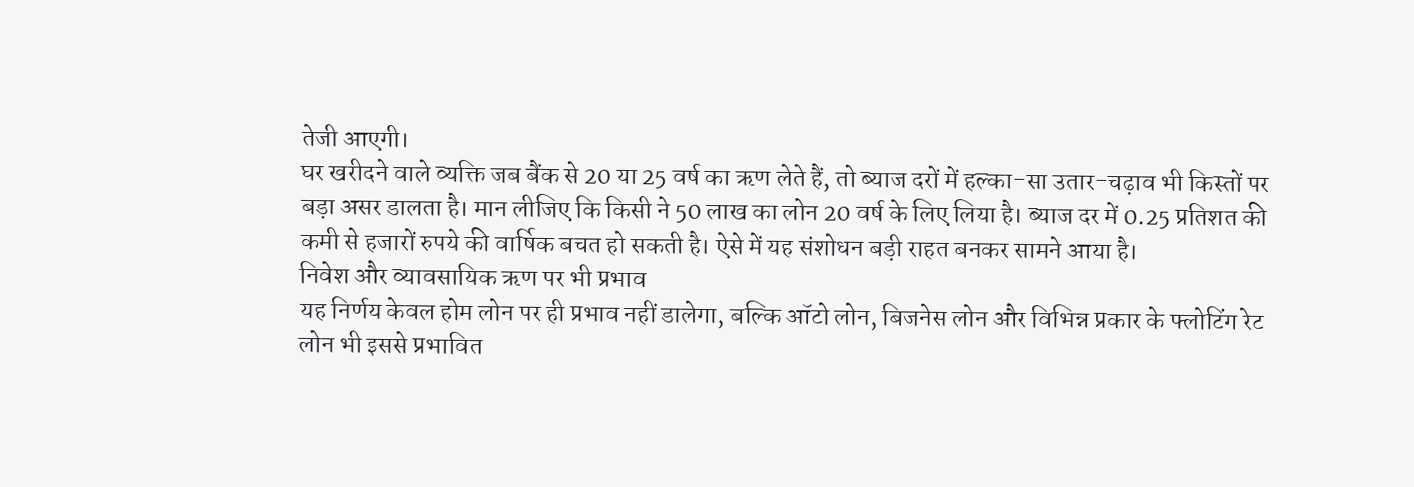तेजी आएगी।
घर खरीदने वाले व्यक्ति जब बैंक से 20 या 25 वर्ष का ऋण लेते हैं, तो ब्याज दरों में हल्का-सा उतार-चढ़ाव भी किस्तों पर बड़ा असर डालता है। मान लीजिए कि किसी ने 50 लाख का लोन 20 वर्ष के लिए लिया है। ब्याज दर में 0.25 प्रतिशत की कमी से हजारों रुपये की वार्षिक बचत हो सकती है। ऐसे में यह संशोधन बड़ी राहत बनकर सामने आया है।
निवेश और व्यावसायिक ऋण पर भी प्रभाव
यह निर्णय केवल होम लोन पर ही प्रभाव नहीं डालेगा, बल्कि ऑटो लोन, बिजनेस लोन और विभिन्न प्रकार के फ्लोटिंग रेट लोन भी इससे प्रभावित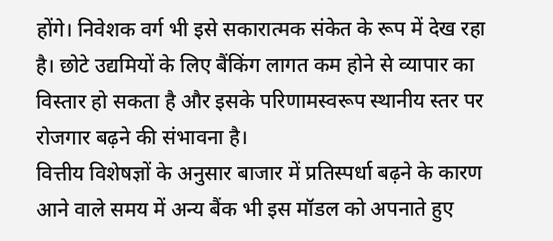होंगे। निवेशक वर्ग भी इसे सकारात्मक संकेत के रूप में देख रहा है। छोटे उद्यमियों के लिए बैंकिंग लागत कम होने से व्यापार का विस्तार हो सकता है और इसके परिणामस्वरूप स्थानीय स्तर पर रोजगार बढ़ने की संभावना है।
वित्तीय विशेषज्ञों के अनुसार बाजार में प्रतिस्पर्धा बढ़ने के कारण आने वाले समय में अन्य बैंक भी इस मॉडल को अपनाते हुए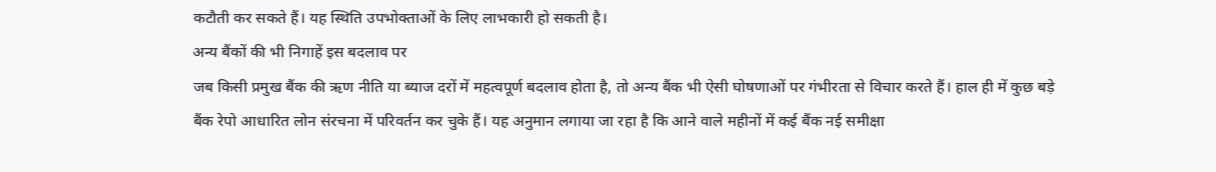कटौती कर सकते हैं। यह स्थिति उपभोक्ताओं के लिए लाभकारी हो सकती है।
अन्य बैंकों की भी निगाहें इस बदलाव पर
जब किसी प्रमुख बैंक की ऋण नीति या ब्याज दरों में महत्वपूर्ण बदलाव होता है, तो अन्य बैंक भी ऐसी घोषणाओं पर गंभीरता से विचार करते हैं। हाल ही में कुछ बड़े बैंक रेपो आधारित लोन संरचना में परिवर्तन कर चुके हैं। यह अनुमान लगाया जा रहा है कि आने वाले महीनों में कई बैंक नई समीक्षा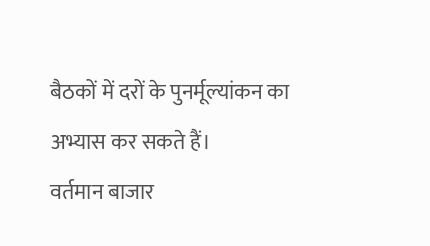बैठकों में दरों के पुनर्मूल्यांकन का अभ्यास कर सकते हैं।
वर्तमान बाजार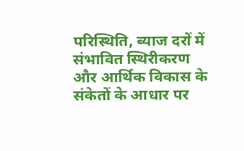परिस्थिति, ब्याज दरों में संभावित स्थिरीकरण और आर्थिक विकास के संकेतों के आधार पर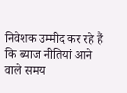निवेशक उम्मीद कर रहे हैं कि ब्याज नीतियां आने वाले समय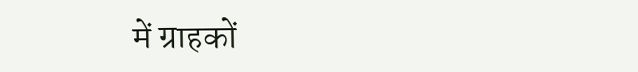में ग्राहकों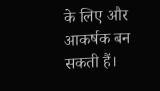के लिए और आकर्षक बन सकती हैं।